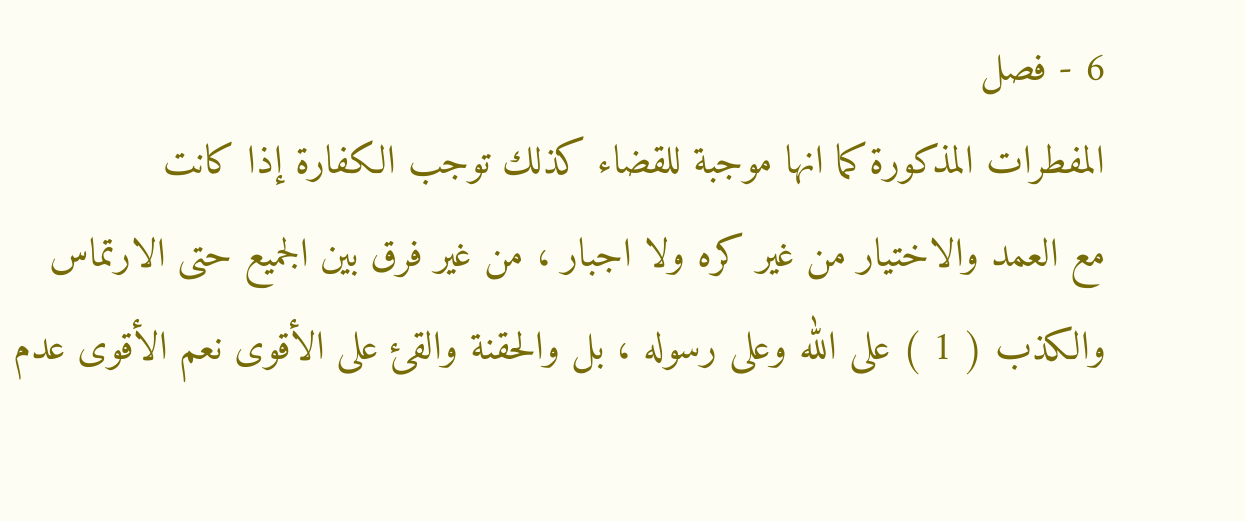6 - فصل
المفطرات المذكورة كما انها موجبة للقضاء كذلك توجب الكفارة إذا كانت
مع العمد والاختيار من غير كره ولا اجبار ، من غير فرق بين الجميع حتى الارتماس
والكذب ( 1 ) على الله وعلى رسوله ، بل والحقنة والقئ على الأقوى نعم الأقوى عدم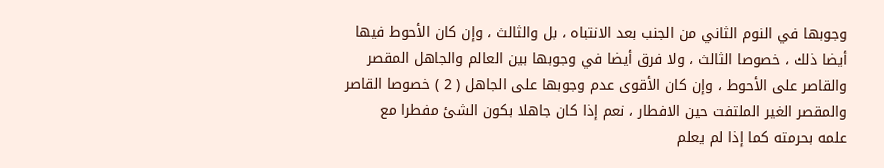وجوبها في النوم الثاني من الجنب بعد الانتباه ، بل والثالث ، وإن كان الأحوط فيها
أيضا ذلك ، خصوصا الثالث ، ولا فرق أيضا في وجوبها بين العالم والجاهل المقصر
والقاصر على الأحوط ، وإن كان الأقوى عدم وجوبها على الجاهل ( 2 ) خصوصا القاصر
والمقصر الغير الملتفت حين الافطار ، نعم إذا كان جاهلا بكون الشئ مفطرا مع
علمه بحرمته كما إذا لم يعلم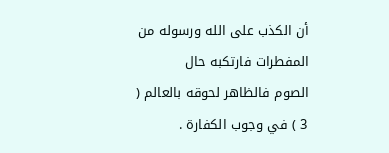أن الكذب على الله ورسوله من المفطرات فارتكبه حال
الصوم فالظاهر لحوقه بالعالم ( 3 ) في وجوب الكفارة .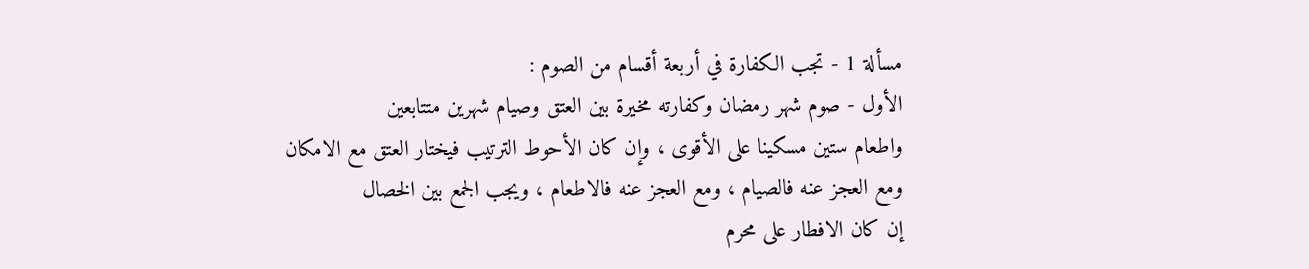مسألة 1 - تجب الكفارة في أربعة أقسام من الصوم :
الأول - صوم شهر رمضان وكفارته مخيرة بين العتق وصيام شهرين متتابعين
واطعام ستين مسكينا على الأقوى ، وإن كان الأحوط الترتيب فيختار العتق مع الامكان
ومع العجز عنه فالصيام ، ومع العجز عنه فالاطعام ، ويجب الجمع بين الخصال
إن كان الافطار على محرم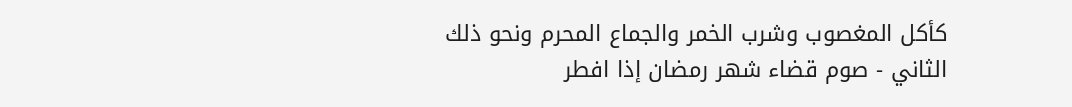كأكل المغصوب وشرب الخمر والجماع المحرم ونحو ذلك
الثاني - صوم قضاء شهر رمضان إذا افطر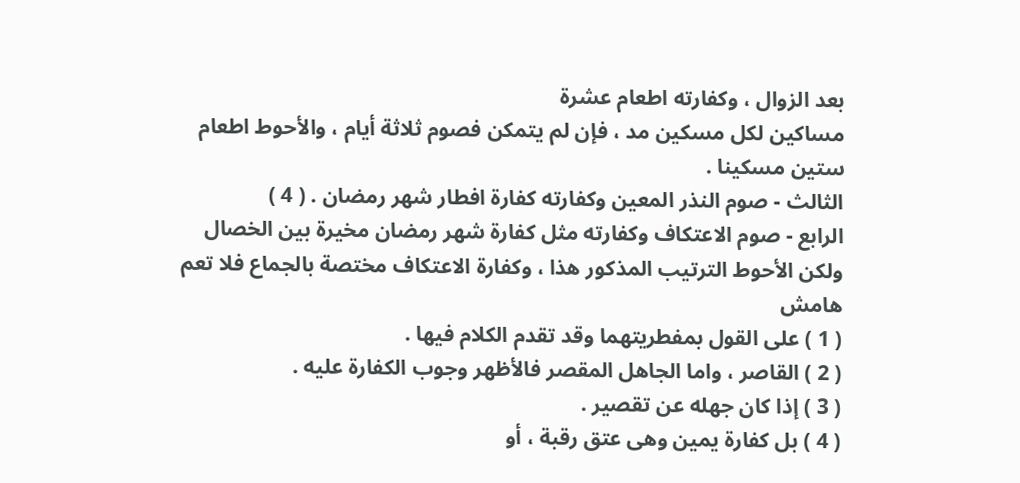بعد الزوال ، وكفارته اطعام عشرة
مساكين لكل مسكين مد ، فإن لم يتمكن فصوم ثلاثة أيام ، والأحوط اطعام ستين مسكينا .
الثالث - صوم النذر المعين وكفارته كفارة افطار شهر رمضان . ( 4 )
الرابع - صوم الاعتكاف وكفارته مثل كفارة شهر رمضان مخيرة بين الخصال
ولكن الأحوط الترتيب المذكور هذا ، وكفارة الاعتكاف مختصة بالجماع فلا تعم
هامش
( 1 ) على القول بمفطريتهما وقد تقدم الكلام فيها .
( 2 ) القاصر ، واما الجاهل المقصر فالأظهر وجوب الكفارة عليه .
( 3 ) إذا كان جهله عن تقصير .
( 4 ) بل كفارة يمين وهى عتق رقبة ، أو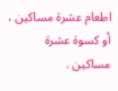اطعام عشرة مساكين ، أو كسوة عشرة مساكين .